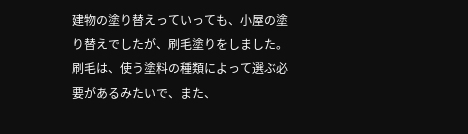建物の塗り替えっていっても、小屋の塗り替えでしたが、刷毛塗りをしました。刷毛は、使う塗料の種類によって選ぶ必要があるみたいで、また、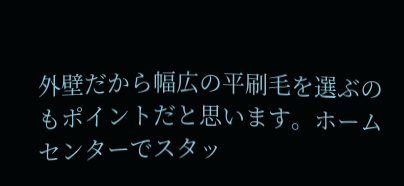外壁だから幅広の平刷毛を選ぶのもポイントだと思います。ホームセンターでスタッ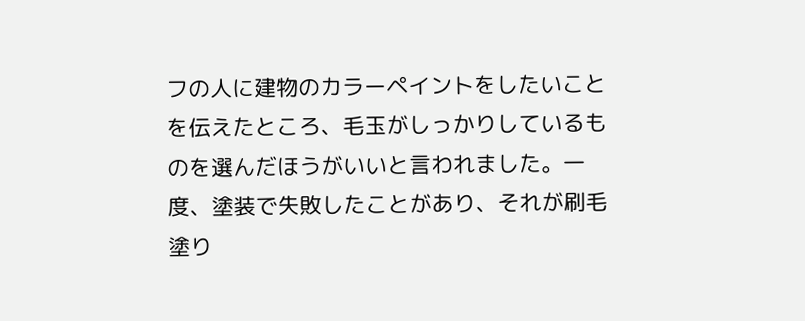フの人に建物のカラーペイントをしたいことを伝えたところ、毛玉がしっかりしているものを選んだほうがいいと言われました。一度、塗装で失敗したことがあり、それが刷毛塗り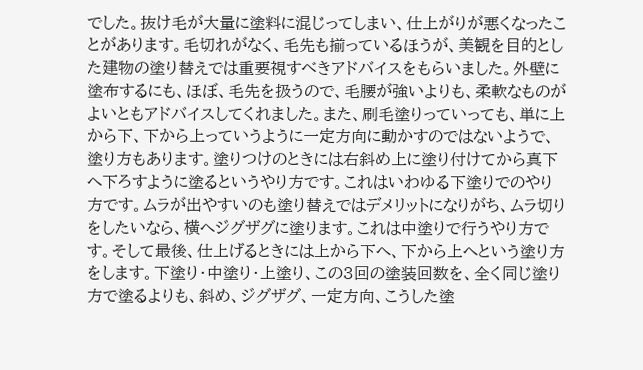でした。抜け毛が大量に塗料に混じってしまい、仕上がりが悪くなったことがあります。毛切れがなく、毛先も揃っているほうが、美観を目的とした建物の塗り替えでは重要視すべきアドバイスをもらいました。外壁に塗布するにも、ほぼ、毛先を扱うので、毛腰が強いよりも、柔軟なものがよいともアドバイスしてくれました。また、刷毛塗りっていっても、単に上から下、下から上っていうように一定方向に動かすのではないようで、塗り方もあります。塗りつけのときには右斜め上に塗り付けてから真下へ下ろすように塗るというやり方です。これはいわゆる下塗りでのやり方です。ムラが出やすいのも塗り替えではデメリットになりがち、ムラ切りをしたいなら、横へジグザグに塗ります。これは中塗りで行うやり方です。そして最後、仕上げるときには上から下へ、下から上へという塗り方をします。下塗り・中塗り・上塗り、この3回の塗装回数を、全く同じ塗り方で塗るよりも、斜め、ジグザグ、一定方向、こうした塗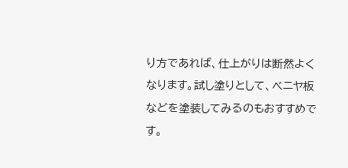り方であれば、仕上がりは断然よくなります。試し塗りとして、ベニヤ板などを塗装してみるのもおすすめです。